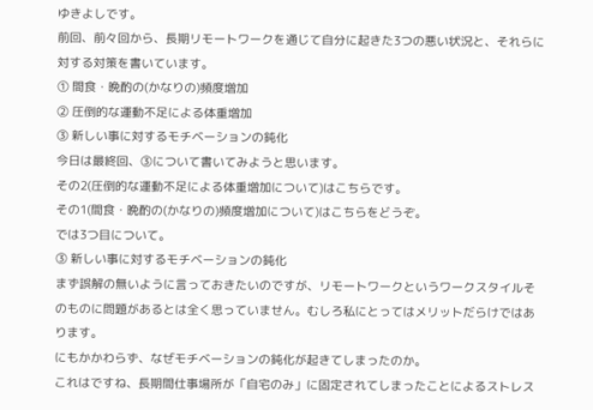ゆきよしです。
前回、前々回から、長期リモートワークを通じて自分に起きた3つの悪い状況と、それらに対する対策を書いています。
① 間食・晩酌の(かなりの)頻度増加
② 圧倒的な運動不足による体重増加
③ 新しい事に対するモチベーションの鈍化
今日は最終回、③について書いてみようと思います。
その2(圧倒的な運動不足による体重増加について)はこちらです。
その1(間食・晩酌の(かなりの)頻度増加について)はこちらをどうぞ。
では3つ目について。
③ 新しい事に対するモチベーションの鈍化
まず誤解の無いように言っておきたいのですが、リモートワークというワークスタイルそのものに問題があるとは全く思っていません。むしろ私にとってはメリットだらけではあります。
にもかかわらず、なぜモチベーションの鈍化が起きてしまったのか。
これはですね、長期間仕事場所が「自宅のみ」に固定されてしまったことによるストレス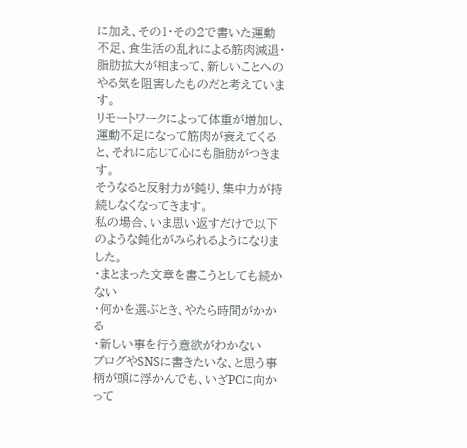に加え、その1・その2で書いた運動不足、食生活の乱れによる筋肉減退・脂肪拡大が相まって、新しいことへのやる気を阻害したものだと考えています。
リモートワークによって体重が増加し、運動不足になって筋肉が衰えてくると、それに応じて心にも脂肪がつきます。
そうなると反射力が鈍り、集中力が持続しなくなってきます。
私の場合、いま思い返すだけで以下のような鈍化がみられるようになりました。
・まとまった文章を書こうとしても続かない
・何かを選ぶとき、やたら時間がかかる
・新しい事を行う意欲がわかない
ブログやSNSに書きたいな、と思う事柄が頭に浮かんでも、いざPCに向かって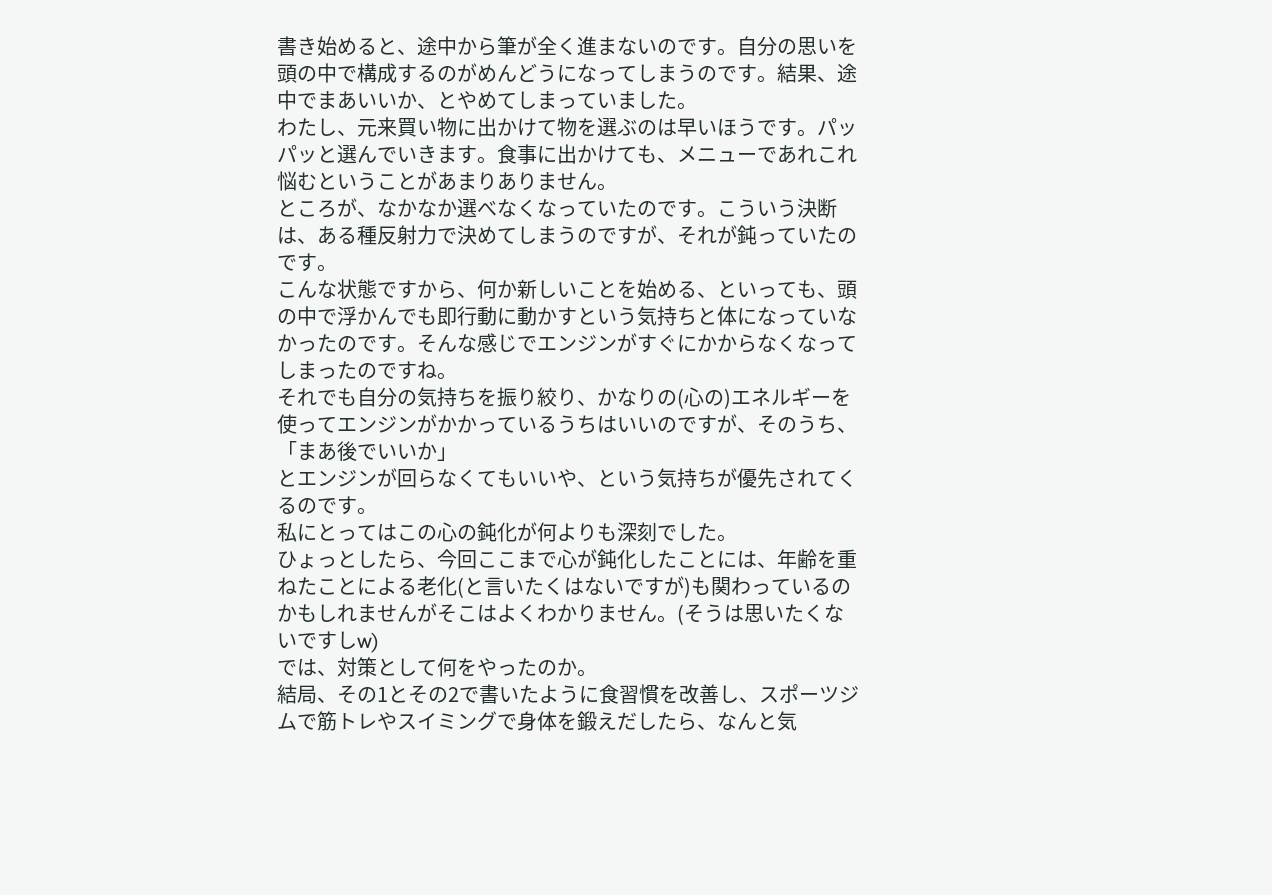書き始めると、途中から筆が全く進まないのです。自分の思いを頭の中で構成するのがめんどうになってしまうのです。結果、途中でまあいいか、とやめてしまっていました。
わたし、元来買い物に出かけて物を選ぶのは早いほうです。パッパッと選んでいきます。食事に出かけても、メニューであれこれ悩むということがあまりありません。
ところが、なかなか選べなくなっていたのです。こういう決断は、ある種反射力で決めてしまうのですが、それが鈍っていたのです。
こんな状態ですから、何か新しいことを始める、といっても、頭の中で浮かんでも即行動に動かすという気持ちと体になっていなかったのです。そんな感じでエンジンがすぐにかからなくなってしまったのですね。
それでも自分の気持ちを振り絞り、かなりの(心の)エネルギーを使ってエンジンがかかっているうちはいいのですが、そのうち、
「まあ後でいいか」
とエンジンが回らなくてもいいや、という気持ちが優先されてくるのです。
私にとってはこの心の鈍化が何よりも深刻でした。
ひょっとしたら、今回ここまで心が鈍化したことには、年齢を重ねたことによる老化(と言いたくはないですが)も関わっているのかもしれませんがそこはよくわかりません。(そうは思いたくないですしw)
では、対策として何をやったのか。
結局、その1とその2で書いたように食習慣を改善し、スポーツジムで筋トレやスイミングで身体を鍛えだしたら、なんと気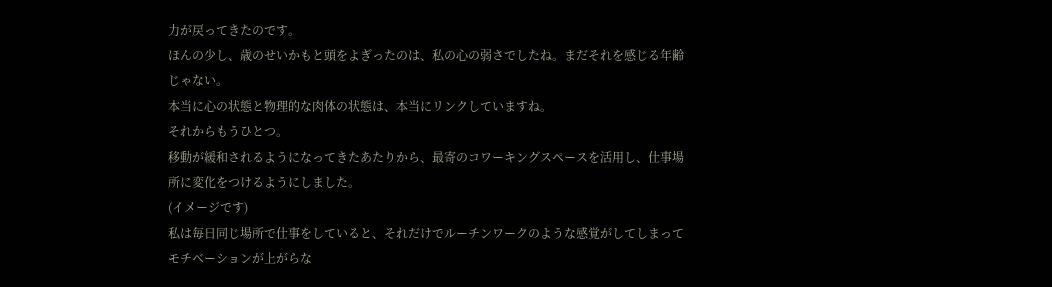力が戻ってきたのです。
ほんの少し、歳のせいかもと頭をよぎったのは、私の心の弱さでしたね。まだそれを感じる年齢じゃない。
本当に心の状態と物理的な肉体の状態は、本当にリンクしていますね。
それからもうひとつ。
移動が緩和されるようになってきたあたりから、最寄のコワーキングスペースを活用し、仕事場所に変化をつけるようにしました。
(イメージです)
私は毎日同じ場所で仕事をしていると、それだけでルーチンワークのような感覚がしてしまってモチベーションが上がらな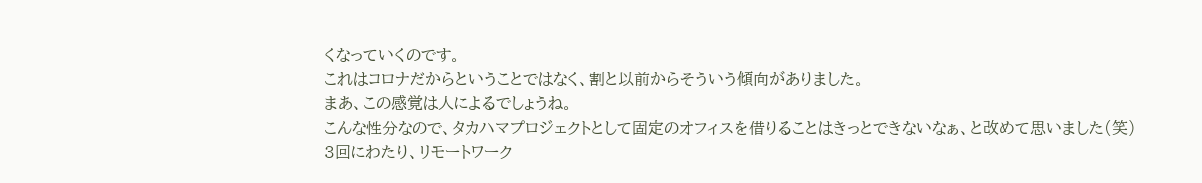くなっていくのです。
これはコロナだからということではなく、割と以前からそういう傾向がありました。
まあ、この感覚は人によるでしょうね。
こんな性分なので、タカハマプロジェクトとして固定のオフィスを借りることはきっとできないなぁ、と改めて思いました(笑)
3回にわたり、リモートワーク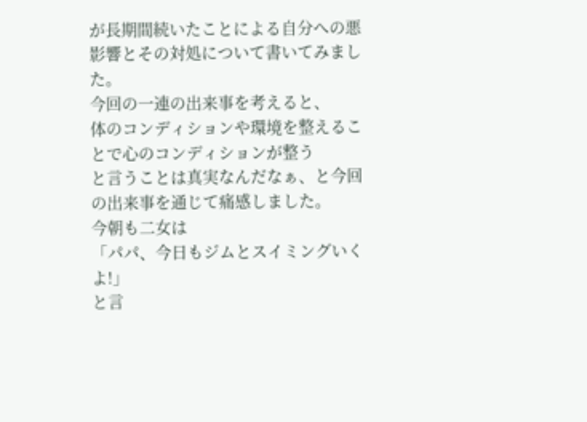が長期間続いたことによる自分への悪影響とその対処について書いてみました。
今回の一連の出来事を考えると、
体のコンディションや環境を整えることで心のコンディションが整う
と言うことは真実なんだなぁ、と今回の出来事を通じて痛感しました。
今朝も二女は
「パパ、今日もジムとスイミングいくよ!」
と言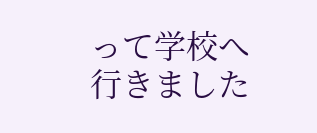って学校へ行きました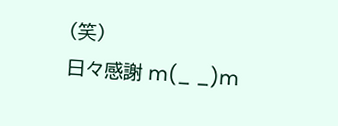(笑)
日々感謝 m(_ _)m